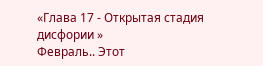«Глава 17 - Открытая стадия дисфории »
Февраль.. Этот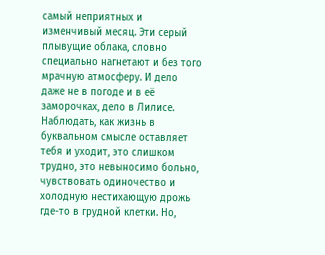самый неприятных и изменчивый месяц. Эти серый плывущие облака, словно специально нагнетают и без того мрачную атмосферу. И дело даже не в погоде и в её заморочках, дело в Лилисе. Наблюдать, как жизнь в буквальном смысле оставляет тебя и уходит, это слишком трудно, это невыносимо больно, чувствовать одиночество и холодную нестихающую дрожь где-то в грудной клетки. Но,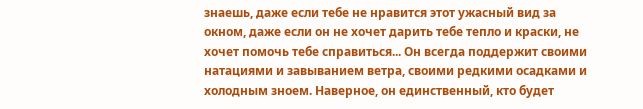знаешь, даже если тебе не нравится этот ужасный вид за окном, даже если он не хочет дарить тебе тепло и краски, не хочет помочь тебе справиться... Он всегда поддержит своими натациями и завыванием ветра, своими редкими осадками и холодным зноем. Наверное, он единственный, кто будет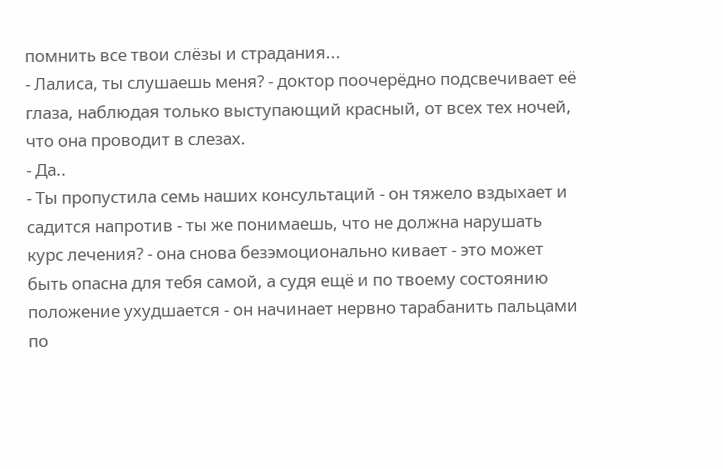помнить все твои слёзы и страдания...
- Лалиса, ты слушаешь меня? - доктор поочерёдно подсвечивает её глаза, наблюдая только выступающий красный, от всех тех ночей, что она проводит в слезах.
- Да..
- Ты пропустила семь наших консультаций - он тяжело вздыхает и садится напротив - ты же понимаешь, что не должна нарушать курс лечения? - она снова безэмоционально кивает - это может быть опасна для тебя самой, а судя ещё и по твоему состоянию положение ухудшается - он начинает нервно тарабанить пальцами по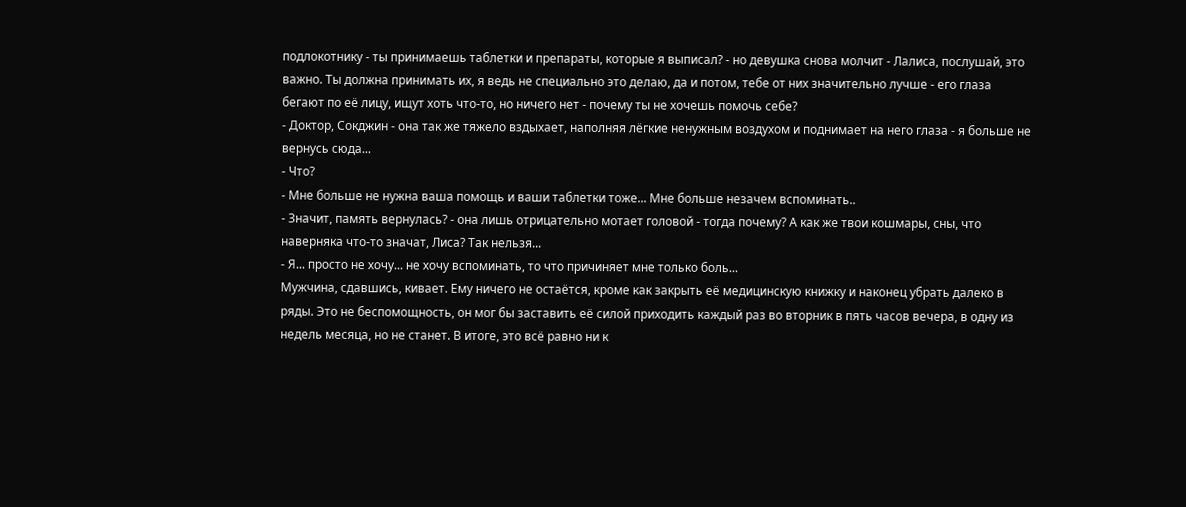подлокотнику - ты принимаешь таблетки и препараты, которые я выписал? - но девушка снова молчит - Лалиса, послушай, это важно. Ты должна принимать их, я ведь не специально это делаю, да и потом, тебе от них значительно лучше - его глаза бегают по её лицу, ищут хоть что-то, но ничего нет - почему ты не хочешь помочь себе?
- Доктор, Сокджин - она так же тяжело вздыхает, наполняя лёгкие ненужным воздухом и поднимает на него глаза - я больше не вернусь сюда...
- Что?
- Мне больше не нужна ваша помощь и ваши таблетки тоже... Мне больше незачем вспоминать..
- Значит, память вернулась? - она лишь отрицательно мотает головой - тогда почему? А как же твои кошмары, сны, что наверняка что-то значат, Лиса? Так нельзя...
- Я... просто не хочу... не хочу вспоминать, то что причиняет мне только боль...
Мужчина, сдавшись, кивает. Ему ничего не остаётся, кроме как закрыть её медицинскую книжку и наконец убрать далеко в ряды. Это не беспомощность, он мог бы заставить её силой приходить каждый раз во вторник в пять часов вечера, в одну из недель месяца, но не станет. В итоге, это всё равно ни к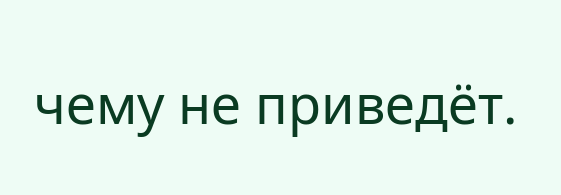чему не приведёт.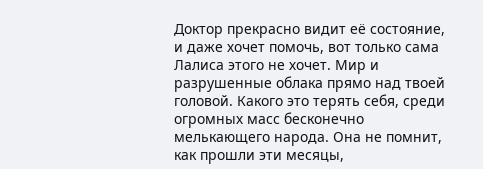Доктор прекрасно видит её состояние, и даже хочет помочь, вот только сама Лалиса этого не хочет. Мир и разрушенные облака прямо над твоей головой. Какого это терять себя, среди огромных масс бесконечно мелькающего народа. Она не помнит, как прошли эти месяцы,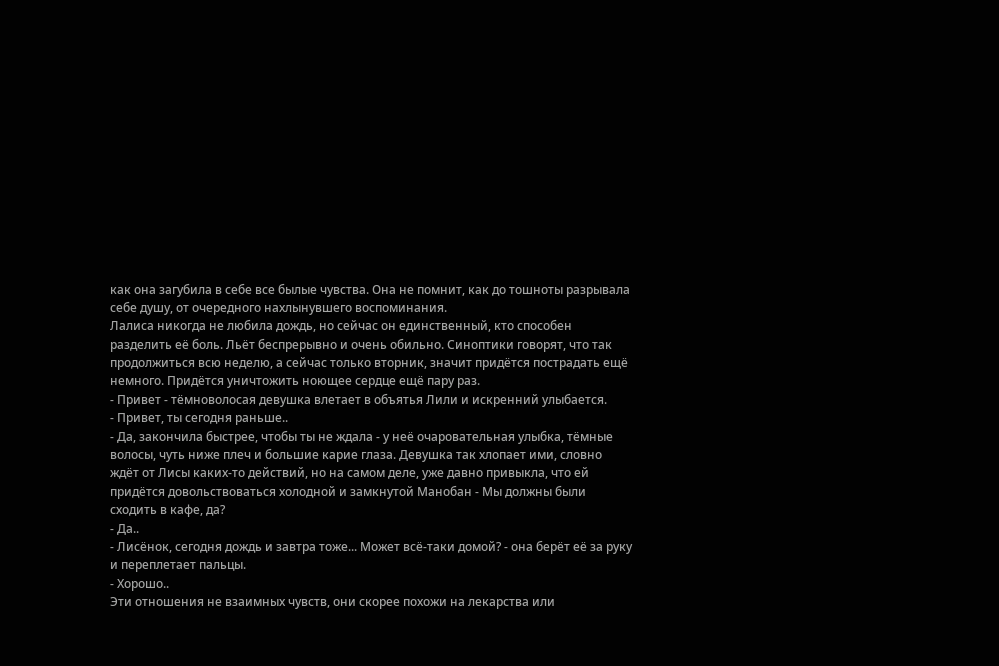как она загубила в себе все былые чувства. Она не помнит, как до тошноты разрывала себе душу, от очередного нахлынувшего воспоминания.
Лалиса никогда не любила дождь, но сейчас он единственный, кто способен разделить её боль. Льёт беспрерывно и очень обильно. Синоптики говорят, что так продолжиться всю неделю, а сейчас только вторник, значит придётся пострадать ещё немного. Придётся уничтожить ноющее сердце ещё пару раз.
- Привет - тёмноволосая девушка влетает в объятья Лили и искренний улыбается.
- Привет, ты сегодня раньше..
- Да, закончила быстрее, чтобы ты не ждала - у неё очаровательная улыбка, тёмные волосы, чуть ниже плеч и большие карие глаза. Девушка так хлопает ими, словно ждёт от Лисы каких-то действий, но на самом деле, уже давно привыкла, что ей придётся довольствоваться холодной и замкнутой Манобан - Мы должны были сходить в кафе, да?
- Да..
- Лисёнок, сегодня дождь и завтра тоже... Может всё-таки домой? - она берёт её за руку и переплетает пальцы.
- Хорошо..
Эти отношения не взаимных чувств, они скорее похожи на лекарства или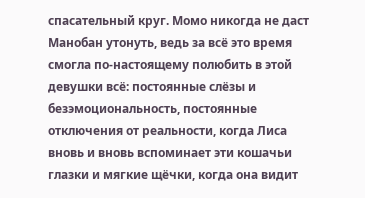спасательный круг. Момо никогда не даст Манобан утонуть, ведь за всё это время смогла по-настоящему полюбить в этой девушки всё: постоянные слёзы и безэмоциональность, постоянные отключения от реальности, когда Лиса вновь и вновь вспоминает эти кошачьи глазки и мягкие щёчки, когда она видит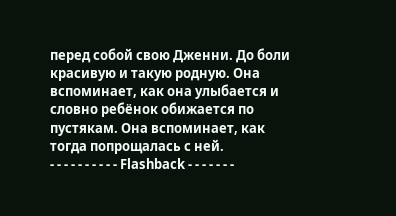перед собой свою Дженни. До боли красивую и такую родную. Она вспоминает, как она улыбается и словно ребёнок обижается по пустякам. Она вспоминает, как тогда попрощалась с ней.
- - - - - - - - - - Flashback - - - - - - -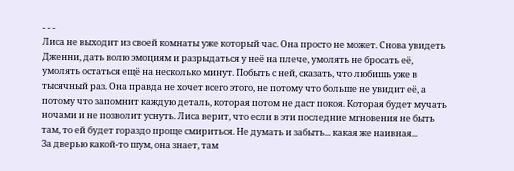- - -
Лиса не выходит из своей комнаты уже который час. Она просто не может. Снова увидеть Дженни, дать волю эмоциям и разрыдаться у неё на плече, умолять не бросать её, умолять остаться ещё на несколько минут. Побыть с ней, сказать, что любишь уже в тысячный раз. Она правда не хочет всего этого, не потому что больше не увидит её, а потому что запомнит каждую деталь, которая потом не даст покоя. Которая будет мучать ночами и не позволит уснуть. Лиса верит, что если в эти последние мгновения не быть там, то ей будет гораздо проще смириться. Не думать и забыть... какая же наивная...
За дверью какой-то шум, она знает, там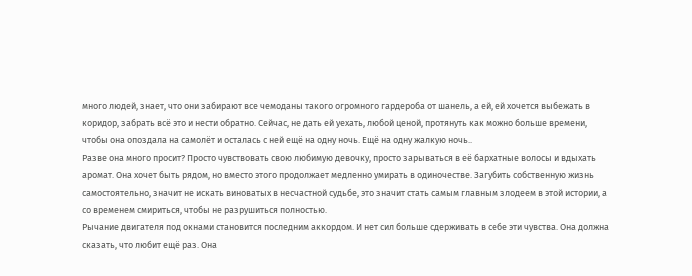много людей, знает, что они забирают все чемоданы такого огромного гардероба от шанель, а ей, ей хочется выбежать в коридор, забрать всё это и нести обратно. Сейчас, не дать ей уехать, любой ценой, протянуть как можно больше времени, чтобы она опоздала на самолёт и осталась с ней ещё на одну ночь. Ещё на одну жалкую ночь..
Разве она много просит? Просто чувствовать свою любимую девочку, просто зарываться в её бархатные волосы и вдыхать аромат. Она хочет быть рядом, но вместо этого продолжает медленно умирать в одиночестве. Загубить собственную жизнь самостоятельно, значит не искать виноватых в несчастной судьбе, это значит стать самым главным злодеем в этой истории, а со временем смириться, чтобы не разрушиться полностью.
Рычание двигателя под окнами становится последним аккордом. И нет сил больше сдерживать в себе эти чувства. Она должна сказать, что любит ещё раз. Она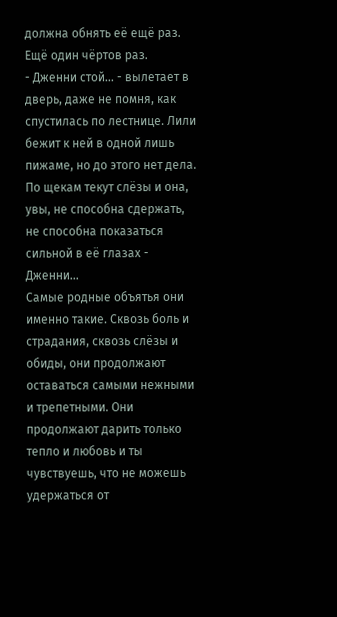должна обнять её ещё раз. Ещё один чёртов раз.
- Дженни стой... - вылетает в дверь, даже не помня, как спустилась по лестнице. Лили бежит к ней в одной лишь пижаме, но до этого нет дела. По щекам текут слёзы и она, увы, не способна сдержать, не способна показаться сильной в её глазах - Дженни...
Самые родные объятья они именно такие. Сквозь боль и страдания, сквозь слёзы и обиды, они продолжают оставаться самыми нежными и трепетными. Они продолжают дарить только тепло и любовь и ты чувствуешь, что не можешь удержаться от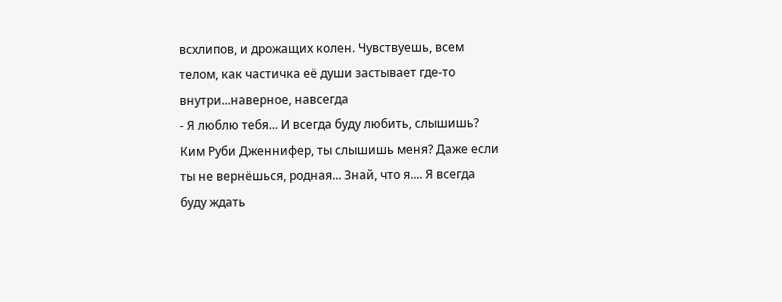всхлипов, и дрожащих колен. Чувствуешь, всем телом, как частичка её души застывает где-то внутри...наверное, навсегда
- Я люблю тебя... И всегда буду любить, слышишь? Ким Руби Дженнифер, ты слышишь меня? Даже если ты не вернёшься, родная... Знай, что я.... Я всегда буду ждать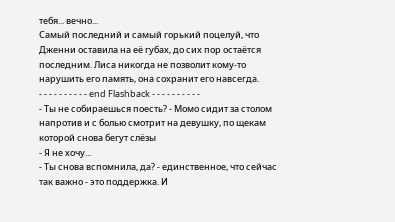тебя... вечно...
Самый последний и самый горький поцелуй, что Дженни оставила на её губах, до сих пор остаётся последним. Лиса никогда не позволит кому-то нарушить его память, она сохранит его навсегда.
- - - - - - - - - - end Flashback - - - - - - - - - -
- Ты не собираешься поесть? - Момо сидит за столом напротив и с болью смотрит на девушку, по щекам которой снова бегут слёзы
- Я не хочу...
- Ты снова вспомнила, да? - единственное, что сейчас так важно - это поддержка. И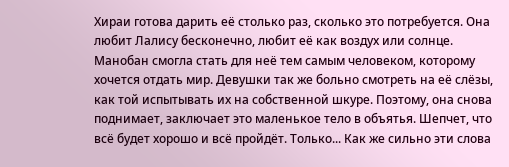Хираи готова дарить её столько раз, сколько это потребуется. Она любит Лалису бесконечно, любит её как воздух или солнце. Манобан смогла стать для неё тем самым человеком, которому хочется отдать мир. Девушки так же больно смотреть на её слёзы, как той испытывать их на собственной шкуре. Поэтому, она снова поднимает, заключает это маленькое тело в объятья. Шепчет, что всё будет хорошо и всё пройдёт. Только... Как же сильно эти слова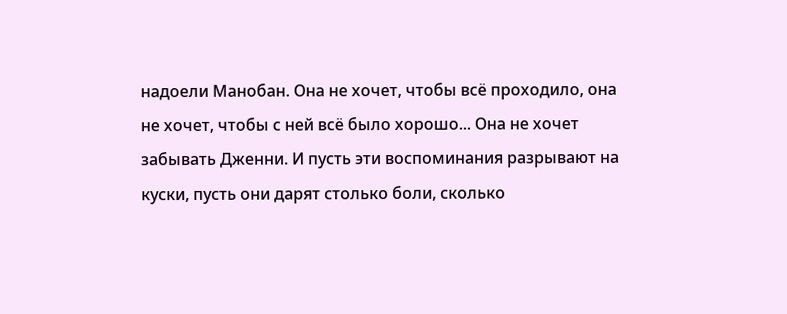надоели Манобан. Она не хочет, чтобы всё проходило, она не хочет, чтобы с ней всё было хорошо... Она не хочет забывать Дженни. И пусть эти воспоминания разрывают на куски, пусть они дарят столько боли, сколько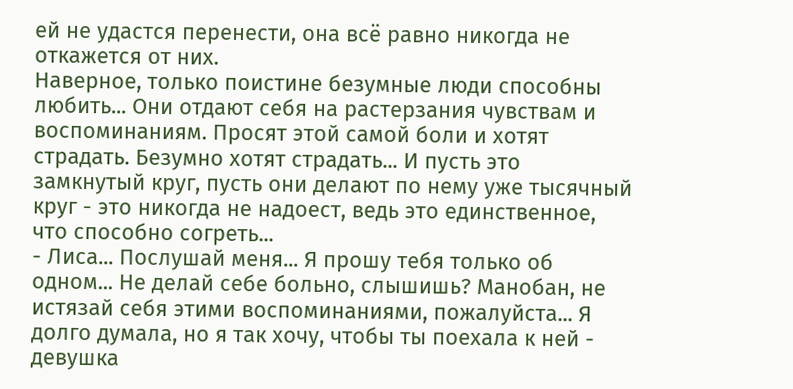ей не удастся перенести, она всё равно никогда не откажется от них.
Наверное, только поистине безумные люди способны любить... Они отдают себя на растерзания чувствам и воспоминаниям. Просят этой самой боли и хотят страдать. Безумно хотят страдать... И пусть это замкнутый круг, пусть они делают по нему уже тысячный круг - это никогда не надоест, ведь это единственное, что способно согреть...
- Лиса... Послушай меня... Я прошу тебя только об одном... Не делай себе больно, слышишь? Манобан, не истязай себя этими воспоминаниями, пожалуйста... Я долго думала, но я так хочу, чтобы ты поехала к ней - девушка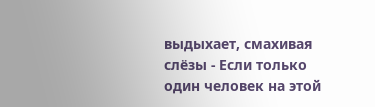выдыхает, смахивая слёзы - Если только один человек на этой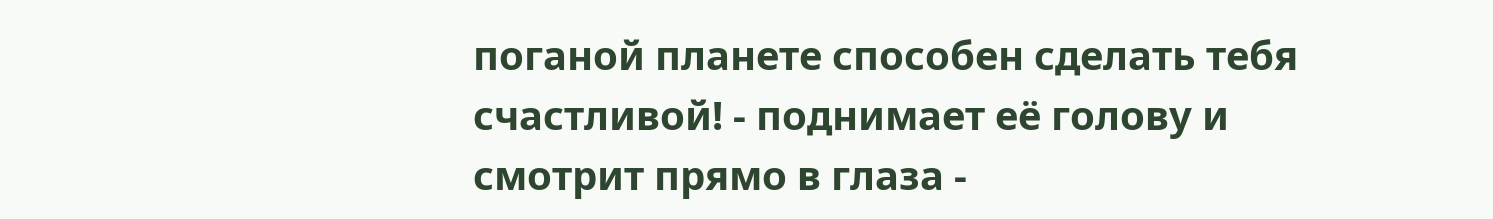поганой планете способен сделать тебя счастливой! - поднимает её голову и смотрит прямо в глаза -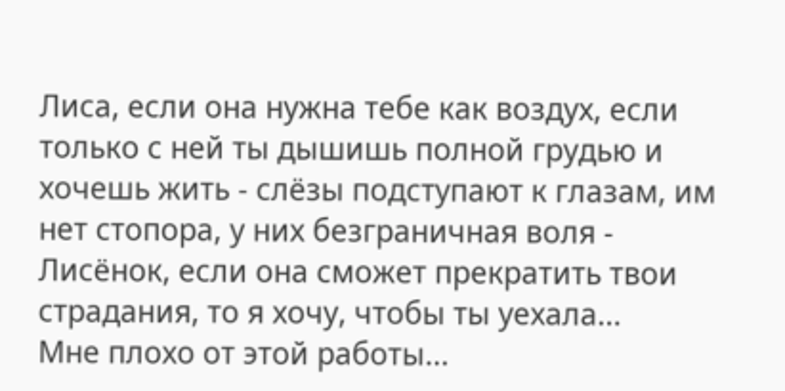Лиса, если она нужна тебе как воздух, если только с ней ты дышишь полной грудью и хочешь жить - слёзы подступают к глазам, им нет стопора, у них безграничная воля - Лисёнок, если она сможет прекратить твои страдания, то я хочу, чтобы ты уехала...
Мне плохо от этой работы...